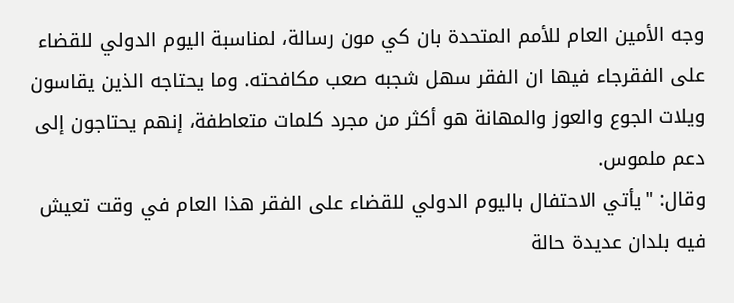وجه الأمين العام للأمم المتحدة بان كي مون رسالة، لمناسبة اليوم الدولي للقضاء على الفقرجاء فيها ان الفقر سهل شجبه صعب مكافحته. وما يحتاجه الذين يقاسون ويلات الجوع والعوز والمهانة هو أكثر من مجرد كلمات متعاطفة، إنهم يحتاجون إلى دعم ملموس.
وقال: "يأتي الاحتفال باليوم الدولي للقضاء على الفقر هذا العام في وقت تعيش فيه بلدان عديدة حالة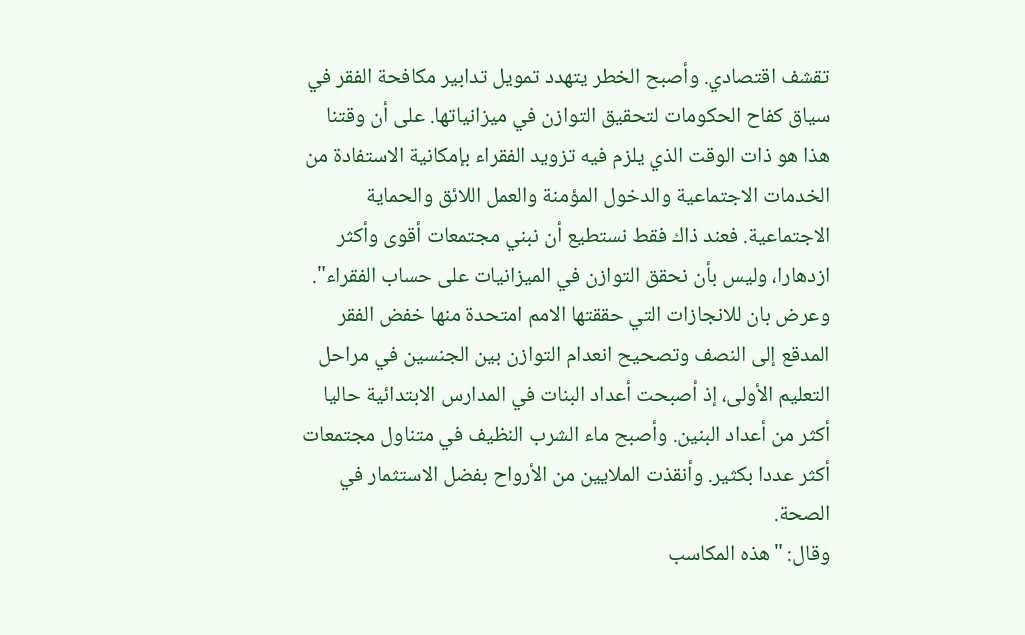تقشف اقتصادي. وأصبح الخطر يتهدد تمويل تدابير مكافحة الفقر في سياق كفاح الحكومات لتحقيق التوازن في ميزانياتها. على أن وقتنا هذا هو ذات الوقت الذي يلزم فيه تزويد الفقراء بإمكانية الاستفادة من الخدمات الاجتماعية والدخول المؤمنة والعمل اللائق والحماية الاجتماعية. فعند ذاك فقط نستطيع أن نبني مجتمعات أقوى وأكثر ازدهارا، وليس بأن نحقق التوازن في الميزانيات على حساب الفقراء".
وعرض بان للانجازات التي حققتها الامم امتحدة منها خفض الفقر المدقع إلى النصف وتصحيح انعدام التوازن بين الجنسين في مراحل التعليم الأولى، إذ أصبحت أعداد البنات في المدارس الابتدائية حاليا أكثر من أعداد البنين. وأصبح ماء الشرب النظيف في متناول مجتمعات أكثر عددا بكثير. وأنقذت الملايين من الأرواح بفضل الاستثمار في الصحة.
وقال: "هذه المكاسب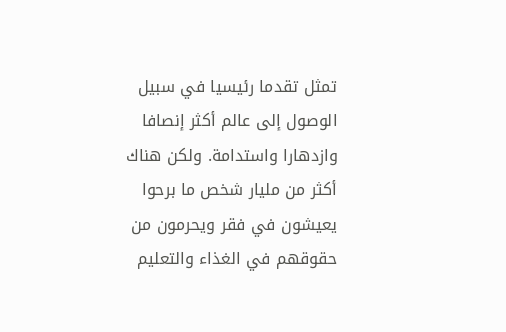تمثل تقدما رئيسيا في سبيل الوصول إلى عالم أكثر إنصافا وازدهارا واستدامة. ولكن هناك أكثر من مليار شخص ما برحوا يعيشون في فقر ويحرمون من حقوقهم في الغذاء والتعليم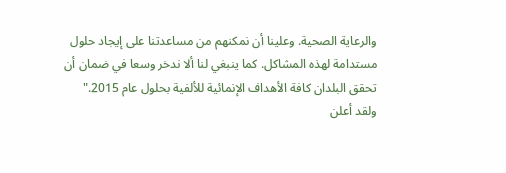والرعاية الصحية. وعلينا أن نمكنهم من مساعدتنا على إيجاد حلول مستدامة لهذه المشاكل. كما ينبغي لنا ألا ندخر وسعا في ضمان أن تحقق البلدان كافة الأهداف الإنمائية للألفية بحلول عام 2015."
ولقد أعلن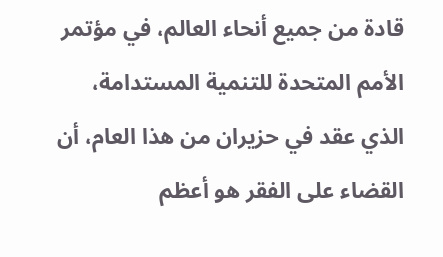قادة من جميع أنحاء العالم، في مؤتمر الأمم المتحدة للتنمية المستدامة، الذي عقد في حزيران من هذا العام، أن القضاء على الفقر هو أعظم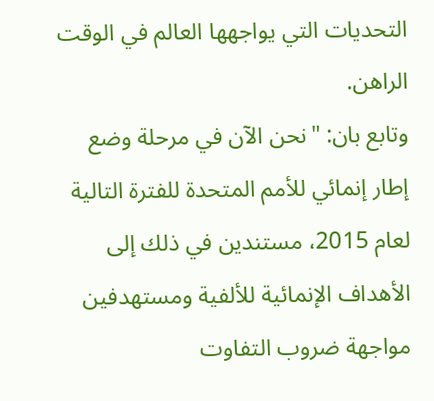التحديات التي يواجهها العالم في الوقت الراهن.
وتابع بان: "نحن الآن في مرحلة وضع إطار إنمائي للأمم المتحدة للفترة التالية لعام 2015، مستندين في ذلك إلى الأهداف الإنمائية للألفية ومستهدفين مواجهة ضروب التفاوت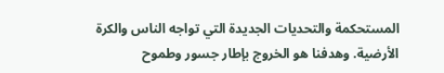المستحكمة والتحديات الجديدة التي تواجه الناس والكرة الأرضية. وهدفنا هو الخروج بإطار جسور وطموح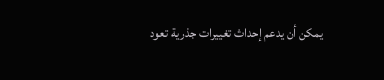يمكن أن يدعم إحداث تغييرات جذرية تعود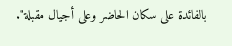بالفائدة على سكان الحاضر وعلى أجيال مقبلة".